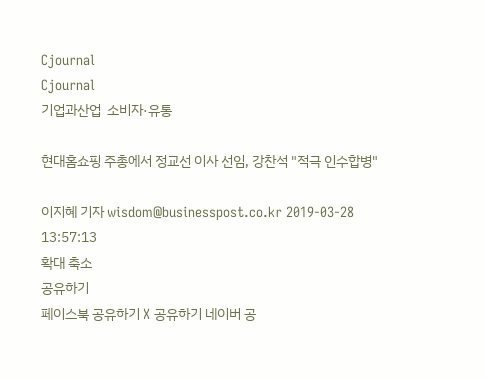Cjournal
Cjournal
기업과산업  소비자·유통

현대홈쇼핑 주총에서 정교선 이사 선임, 강찬석 "적극 인수합병"

이지혜 기자 wisdom@businesspost.co.kr 2019-03-28 13:57:13
확대 축소
공유하기
페이스북 공유하기 X 공유하기 네이버 공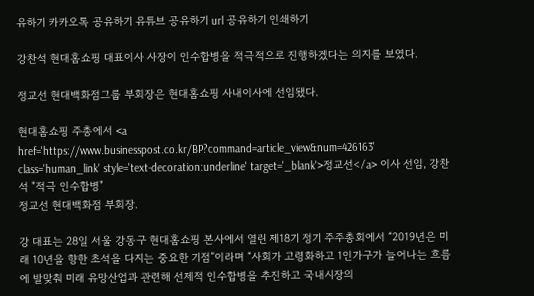유하기 카카오톡 공유하기 유튜브 공유하기 url 공유하기 인쇄하기

강찬석 현대홈쇼핑 대표이사 사장이 인수합병을 적극적으로 진행하겠다는 의지를 보였다.

정교선 현대백화점그룹 부회장은 현대홈쇼핑 사내이사에 선임됐다.

현대홈쇼핑 주총에서 <a href='https://www.businesspost.co.kr/BP?command=article_view&num=426163' class='human_link' style='text-decoration:underline' target='_blank'>정교선</a> 이사 선임, 강찬석 "적극 인수합병"
정교선 현대백화점 부회장.

강 대표는 28일 서울 강동구 현대홈쇼핑 본사에서 열린 제18기 정기 주주총회에서 “2019년은 미래 10년을 향한 초석을 다지는 중요한 기점”이라며 “사회가 고령화하고 1인가구가 늘어나는 흐름에 발맞춰 미래 유망산업과 관련해 선제적 인수합병을 추진하고 국내시장의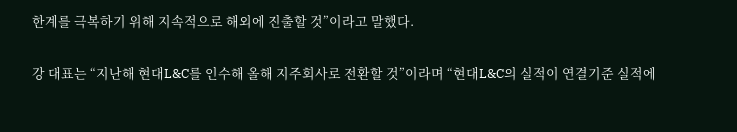한계를 극복하기 위해 지속적으로 해외에 진출할 것”이라고 말했다.

강 대표는 “지난해 현대L&C를 인수해 올해 지주회사로 전환할 것”이라며 “현대L&C의 실적이 연결기준 실적에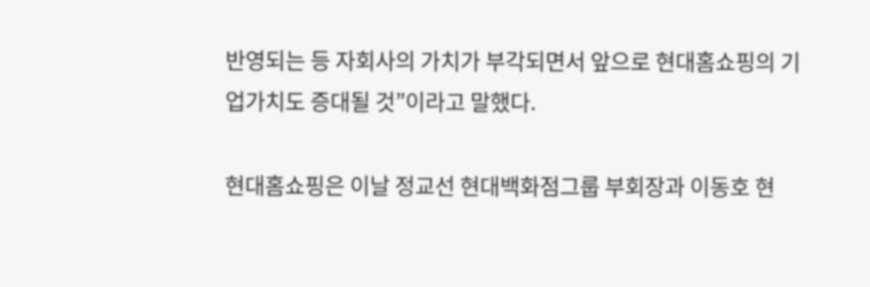반영되는 등 자회사의 가치가 부각되면서 앞으로 현대홈쇼핑의 기업가치도 증대될 것”이라고 말했다.

현대홈쇼핑은 이날 정교선 현대백화점그룹 부회장과 이동호 현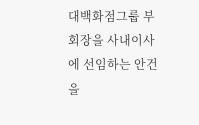대백화점그룹 부회장을 사내이사에 선임하는 안건을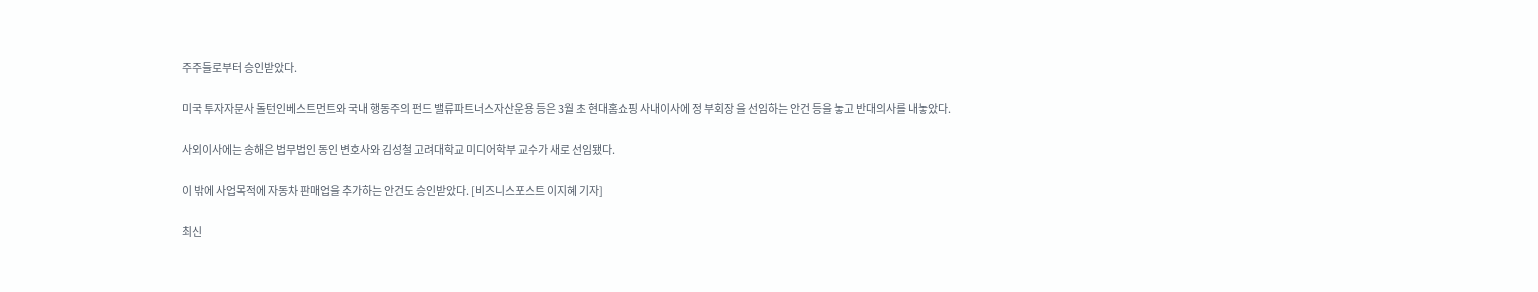주주들로부터 승인받았다.

미국 투자자문사 돌턴인베스트먼트와 국내 행동주의 펀드 밸류파트너스자산운용 등은 3월 초 현대홈쇼핑 사내이사에 정 부회장 을 선임하는 안건 등을 놓고 반대의사를 내놓았다.

사외이사에는 송해은 법무법인 동인 변호사와 김성철 고려대학교 미디어학부 교수가 새로 선임됐다.

이 밖에 사업목적에 자동차 판매업을 추가하는 안건도 승인받았다. [비즈니스포스트 이지혜 기자]

최신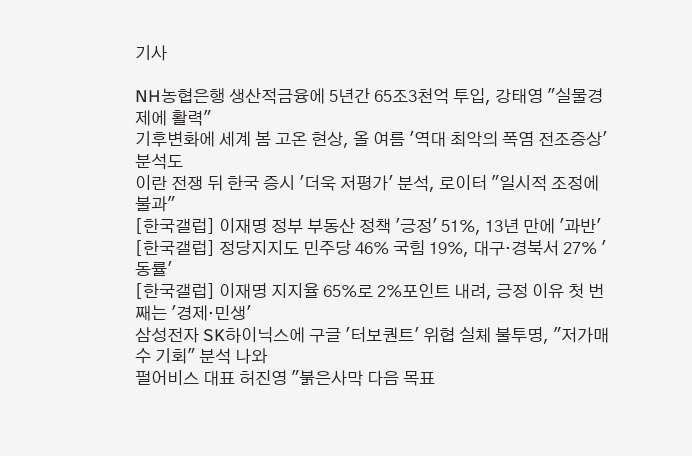기사

NH농협은행 생산적금융에 5년간 65조3천억 투입, 강태영 "실물경제에 활력"
기후변화에 세계 봄 고온 현상, 올 여름 '역대 최악의 폭염 전조증상' 분석도
이란 전쟁 뒤 한국 증시 '더욱 저평가' 분석, 로이터 "일시적 조정에 불과"
[한국갤럽] 이재명 정부 부동산 정책 '긍정' 51%, 13년 만에 '과반'
[한국갤럽] 정당지지도 민주당 46% 국힘 19%, 대구·경북서 27% '동률'
[한국갤럽] 이재명 지지율 65%로 2%포인트 내려, 긍정 이유 첫 번째는 '경제·민생'
삼성전자 SK하이닉스에 구글 '터보퀀트' 위협 실체 불투명, "저가매수 기회" 분석 나와
펄어비스 대표 허진영 "붉은사막 다음 목표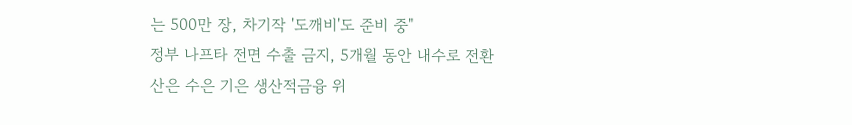는 500만 장, 차기작 '도깨비'도 준비 중"
정부 나프타 전면 수출 금지, 5개월 동안 내수로 전환
산은 수은 기은 생산적금융 위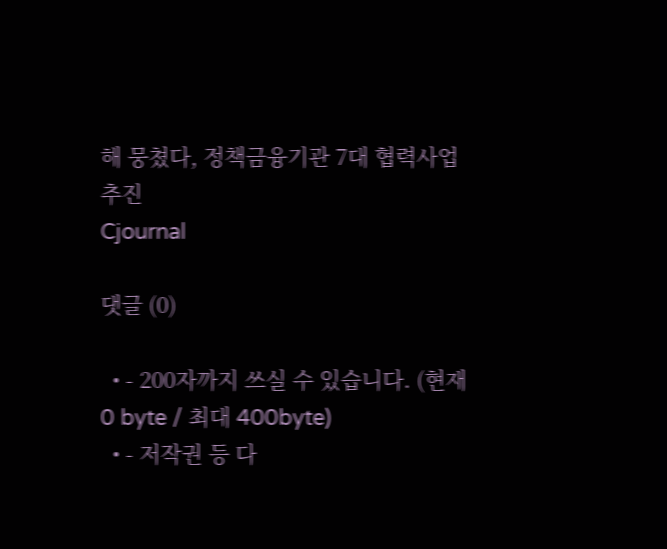해 뭉쳤다, 정책금융기관 7대 협력사업 추진
Cjournal

댓글 (0)

  • - 200자까지 쓰실 수 있습니다. (현재 0 byte / 최대 400byte)
  • - 저작권 등 다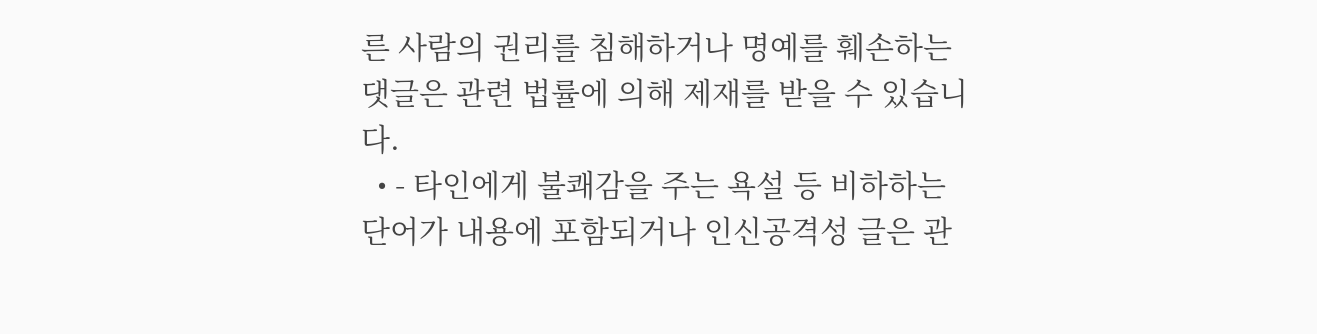른 사람의 권리를 침해하거나 명예를 훼손하는 댓글은 관련 법률에 의해 제재를 받을 수 있습니다.
  • - 타인에게 불쾌감을 주는 욕설 등 비하하는 단어가 내용에 포함되거나 인신공격성 글은 관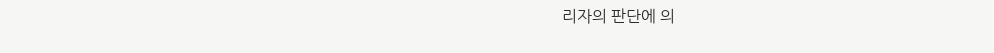리자의 판단에 의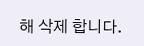해 삭제 합니다.